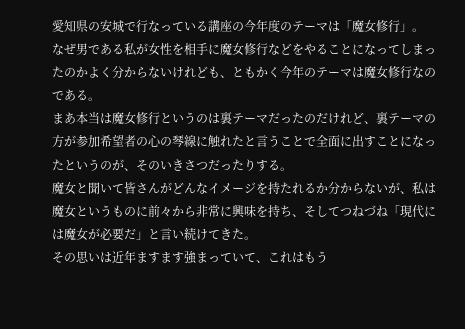愛知県の安城で行なっている講座の今年度のテーマは「魔女修行」。
なぜ男である私が女性を相手に魔女修行などをやることになってしまったのかよく分からないけれども、ともかく今年のテーマは魔女修行なのである。
まあ本当は魔女修行というのは裏テーマだったのだけれど、裏テーマの方が参加希望者の心の琴線に触れたと言うことで全面に出すことになったというのが、そのいきさつだったりする。
魔女と聞いて皆さんがどんなイメージを持たれるか分からないが、私は魔女というものに前々から非常に興味を持ち、そしてつねづね「現代には魔女が必要だ」と言い続けてきた。
その思いは近年ますます強まっていて、これはもう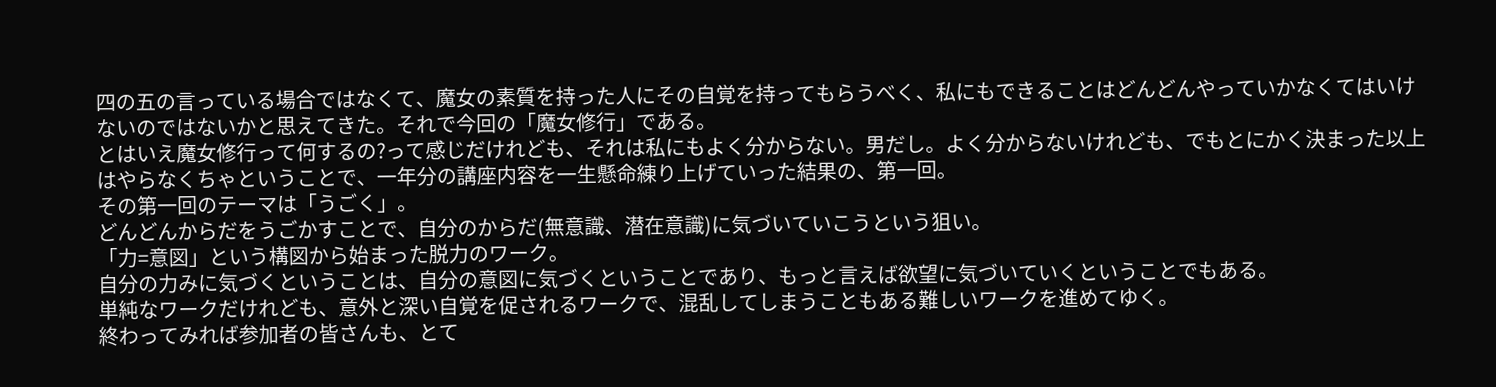四の五の言っている場合ではなくて、魔女の素質を持った人にその自覚を持ってもらうべく、私にもできることはどんどんやっていかなくてはいけないのではないかと思えてきた。それで今回の「魔女修行」である。
とはいえ魔女修行って何するの?って感じだけれども、それは私にもよく分からない。男だし。よく分からないけれども、でもとにかく決まった以上はやらなくちゃということで、一年分の講座内容を一生懸命練り上げていった結果の、第一回。
その第一回のテーマは「うごく」。
どんどんからだをうごかすことで、自分のからだ(無意識、潜在意識)に気づいていこうという狙い。
「力=意図」という構図から始まった脱力のワーク。
自分の力みに気づくということは、自分の意図に気づくということであり、もっと言えば欲望に気づいていくということでもある。
単純なワークだけれども、意外と深い自覚を促されるワークで、混乱してしまうこともある難しいワークを進めてゆく。
終わってみれば参加者の皆さんも、とて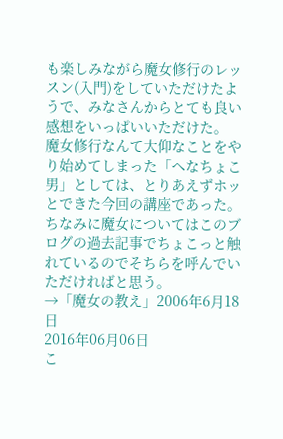も楽しみながら魔女修行のレッスン(入門)をしていただけたようで、みなさんからとても良い感想をいっぱいいただけた。
魔女修行なんて大仰なことをやり始めてしまった「へなちょこ男」としては、とりあえずホッとできた今回の講座であった。
ちなみに魔女についてはこのブログの過去記事でちょこっと触れているのでそちらを呼んでいただければと思う。
→「魔女の教え」2006年6月18日
2016年06月06日
こ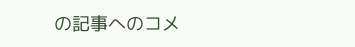の記事へのコメ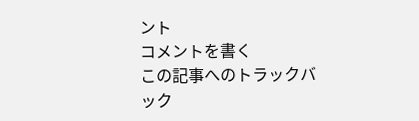ント
コメントを書く
この記事へのトラックバック